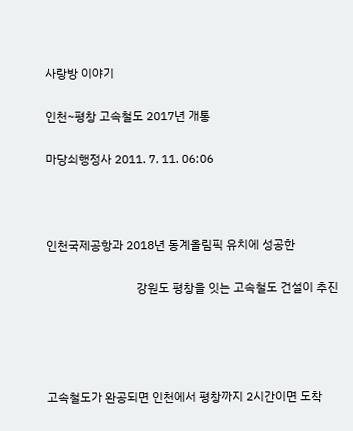사랑방 이야기

인천~평창 고속철도 2017년 개통

마당쇠행정사 2011. 7. 11. 06:06



인천국제공항과 2018년 동계올림픽 유치에 성공한

                              강원도 평창을 잇는 고속철도 건설이 추진




고속철도가 완공되면 인천에서 평창까지 2시간이면 도착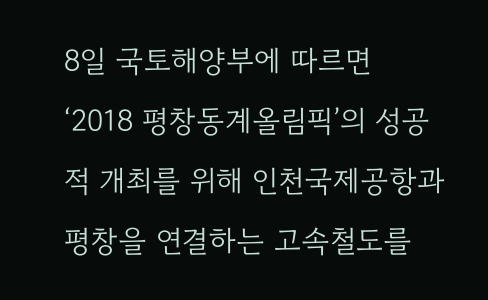8일 국토해양부에 따르면 ‘2018 평창동계올림픽’의 성공적 개최를 위해 인천국제공항과 평창을 연결하는 고속철도를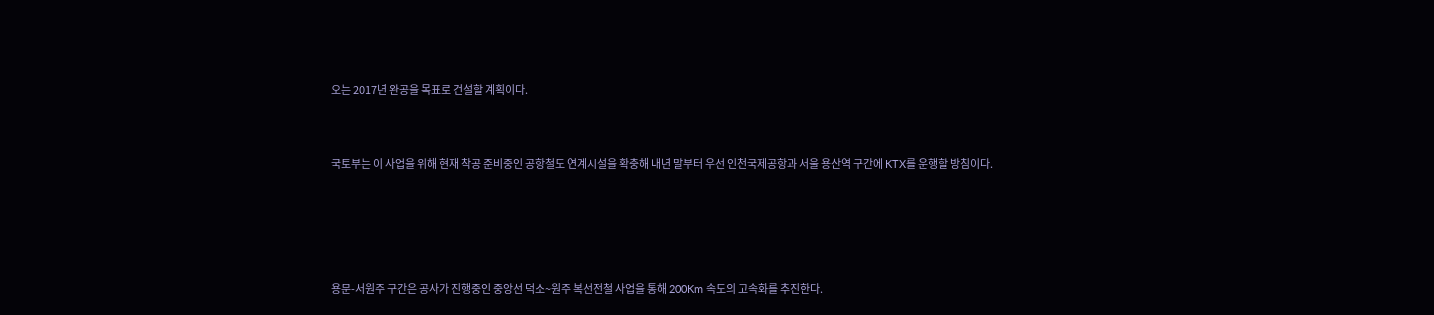오는 2017년 완공을 목표로 건설할 계획이다.


국토부는 이 사업을 위해 현재 착공 준비중인 공항철도 연계시설을 확충해 내년 말부터 우선 인천국제공항과 서울 용산역 구간에 KTX를 운행할 방침이다.




용문-서원주 구간은 공사가 진행중인 중앙선 덕소~원주 복선전철 사업을 통해 200Km 속도의 고속화를 추진한다.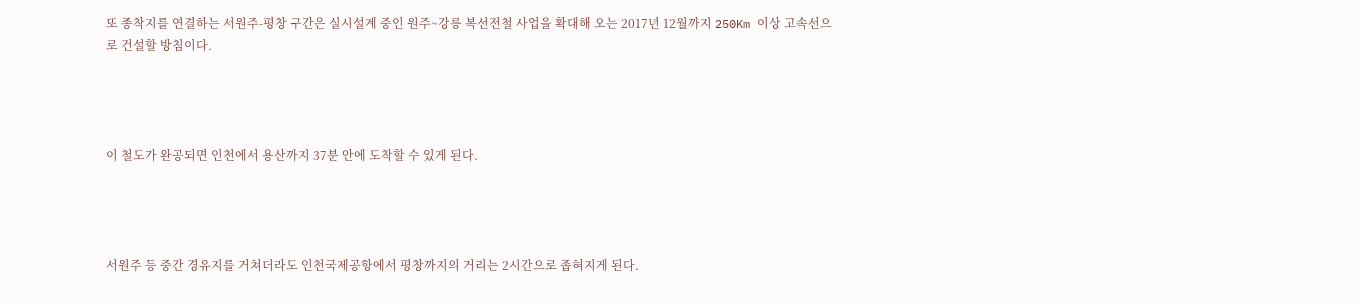또 종착지를 연결하는 서원주-평창 구간은 실시설계 중인 원주~강릉 복선전철 사업을 확대해 오는 2017년 12월까지 250Km 이상 고속선으로 건설할 방침이다.




이 철도가 완공되면 인천에서 용산까지 37분 안에 도착할 수 있게 된다.




서원주 등 중간 경유지를 거쳐더라도 인천국제공항에서 평창까지의 거리는 2시간으로 좁혀지게 된다.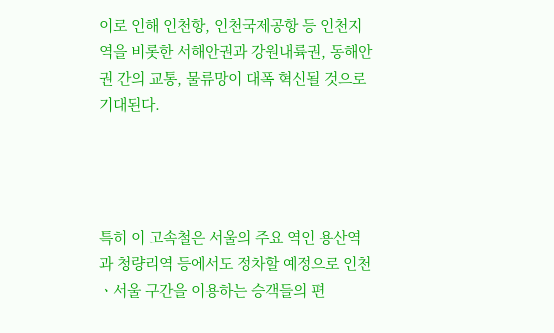이로 인해 인천항, 인천국제공항 등 인천지역을 비롯한 서해안권과 강원내륙권, 동해안권 간의 교통, 물류망이 대폭 혁신될 것으로 기대된다.




특히 이 고속철은 서울의 주요 역인 용산역과 청량리역 등에서도 정차할 예정으로 인천ㆍ서울 구간을 이용하는 승객들의 편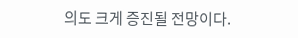의도 크게 증진될 전망이다.